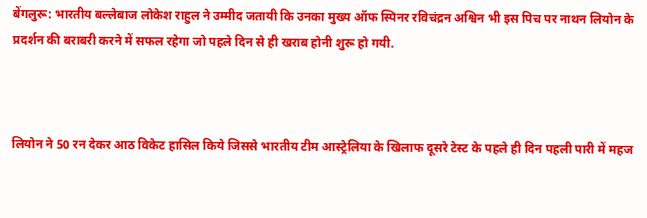बेंगलुरू: भारतीय बल्लेबाज लोकेश राहुल ने उम्मीद जतायी कि उनका मुख्य ऑफ स्पिनर रविचंद्रन अश्विन भी इस पिच पर नाथन लियोन के प्रदर्शन की बराबरी करने में सफल रहेगा जो पहले दिन से ही खराब होनी शुरू हो गयी.



लियोन ने 50 रन देकर आठ विकेट हासिल किये जिससे भारतीय टीम आस्ट्रेलिया के खिलाफ दूसरे टेस्ट के पहले ही दिन पहली पारी में महज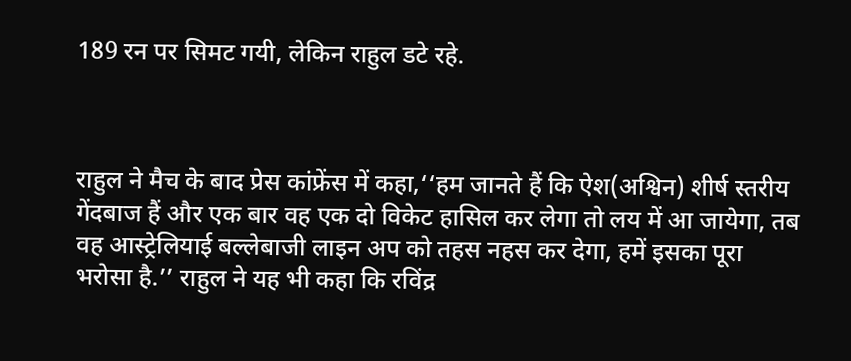189 रन पर सिमट गयी, लेकिन राहुल डटे रहे.



राहुल ने मैच के बाद प्रेस कांफ्रेंस में कहा,‘‘हम जानते हैं कि ऐश(अश्विन) शीर्ष स्तरीय गेंदबाज हैं और एक बार वह एक दो विकेट हासिल कर लेगा तो लय में आ जायेगा, तब वह आस्ट्रेलियाई बल्लेबाजी लाइन अप को तहस नहस कर देगा, हमें इसका पूरा भरोसा है.’’ राहुल ने यह भी कहा कि रविंद्र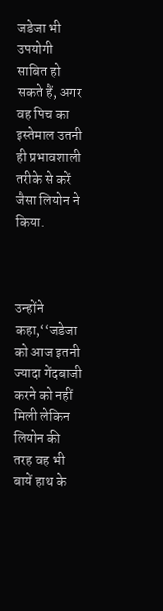जडेजा भी उपयोगी साबित हो सकते हैं, अगर वह पिच का इस्तेमाल उतनी ही प्रभावशाली तरीके से करें जैसा लियोन ने किया.



उन्होंने कहा,‘‘जडेजा को आज इतनी ज्यादा गेंदबाजी करने को नहीं मिली लेकिन लियोन की तरह वह भी बायें हाथ के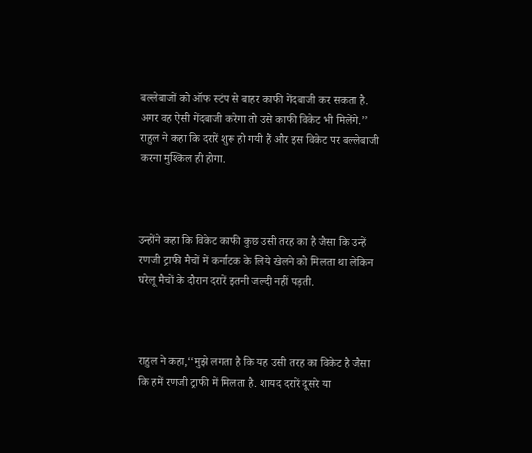बल्लेबाजों को ऑफ स्टंप से बाहर काफी गेंदबाजी कर सकता है. अगर वह ऐसी गेंदबाजी करेगा तो उसे काफी विकेट भी मिलेंगे.’’ राहुल ने कहा कि दरारें शुरू हो गयी हैं और इस विकेट पर बल्लेबाजी करना मुश्किल ही होगा.



उन्होंने कहा कि विकेट काफी कुछ उसी तरह का है जैसा कि उन्हें रणजी ट्राफी मैचों में कर्नाटक के लिये खेलने को मिलता था लेकिन घरेलू मैचों के दौरान दरारें इतनी जल्दी नहीं पड़ती.



राहुल ने कहा,‘‘मुझे लगता है कि यह उसी तरह का विकेट है जैसा कि हमें रणजी ट्राफी में मिलता है. शायद दरारें दूसरे या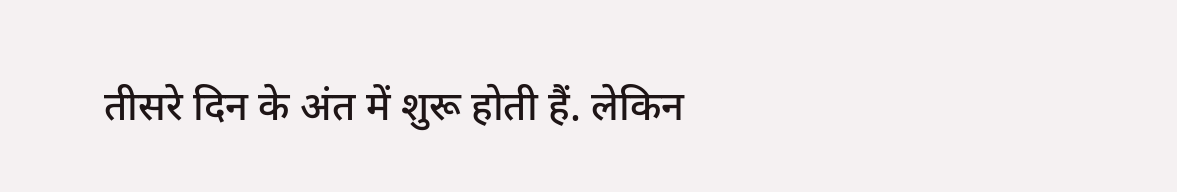तीसरे दिन के अंत में शुरू होती हैं. लेकिन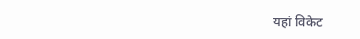यहां विकेट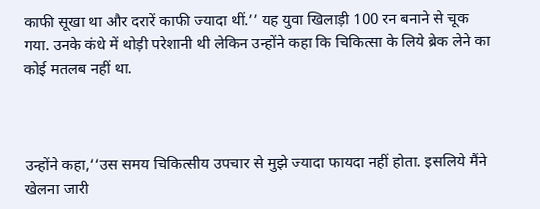काफी सूखा था और दरारें काफी ज्यादा थीं.’’ यह युवा खिलाड़ी 100 रन बनाने से चूक गया. उनके कंधे में थोड़ी परेशानी थी लेकिन उन्होंने कहा कि चिकित्सा के लिये ब्रेक लेने का कोई मतलब नहीं था.



उन्होंने कहा,‘‘उस समय चिकित्सीय उपचार से मुझे ज्यादा फायदा नहीं होता. इसलिये मैंने खेलना जारी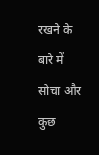रखने के बारे में सोचा और कुछ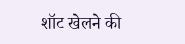शॉट खेलने की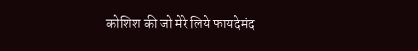कोशिश की जो मेरे लिये फायदेमंद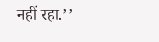नहीं रहा.’’